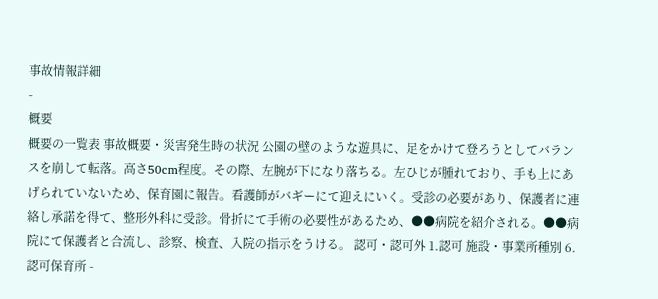事故情報詳細
-
概要
概要の一覧表 事故概要・災害発生時の状況 公園の壁のような遊具に、足をかけて登ろうとしてバランスを崩して転落。高さ50cm程度。その際、左腕が下になり落ちる。左ひじが腫れており、手も上にあげられていないため、保育園に報告。看護師がバギーにて迎えにいく。受診の必要があり、保護者に連絡し承諾を得て、整形外科に受診。骨折にて手術の必要性があるため、●●病院を紹介される。●●病院にて保護者と合流し、診察、検査、入院の指示をうける。 認可・認可外 1.認可 施設・事業所種別 6.認可保育所 -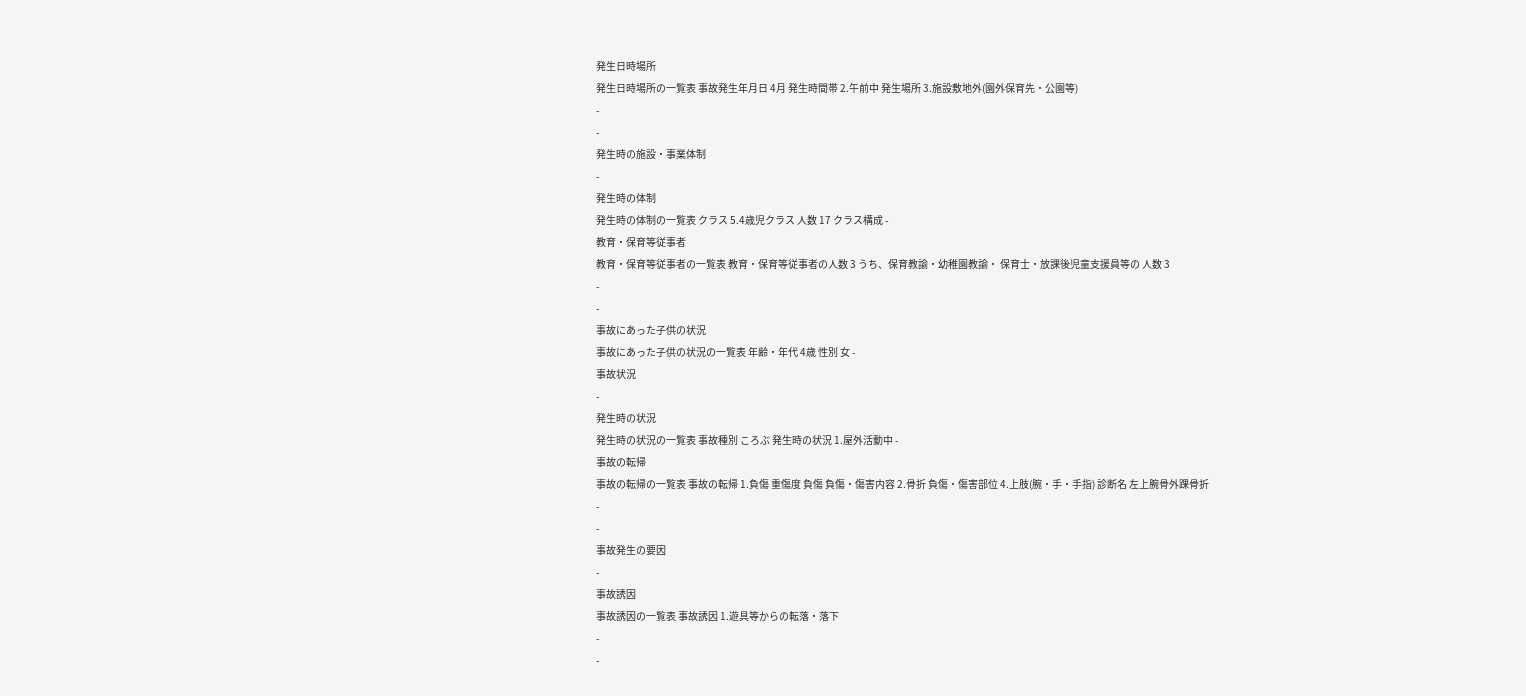発生日時場所
発生日時場所の一覧表 事故発生年月日 4月 発生時間帯 2.午前中 発生場所 3.施設敷地外(園外保育先・公園等)
-
-
発生時の施設・事業体制
-
発生時の体制
発生時の体制の一覧表 クラス 5.4歳児クラス 人数 17 クラス構成 -
教育・保育等従事者
教育・保育等従事者の一覧表 教育・保育等従事者の人数 3 うち、保育教諭・幼稚園教諭・ 保育士・放課後児童支援員等の 人数 3
-
-
事故にあった子供の状況
事故にあった子供の状況の一覧表 年齢・年代 4歳 性別 女 -
事故状況
-
発生時の状況
発生時の状況の一覧表 事故種別 ころぶ 発生時の状況 1.屋外活動中 -
事故の転帰
事故の転帰の一覧表 事故の転帰 1.負傷 重傷度 負傷 負傷・傷害内容 2.骨折 負傷・傷害部位 4.上肢(腕・手・手指) 診断名 左上腕骨外踝骨折
-
-
事故発生の要因
-
事故誘因
事故誘因の一覧表 事故誘因 1.遊具等からの転落・落下
-
-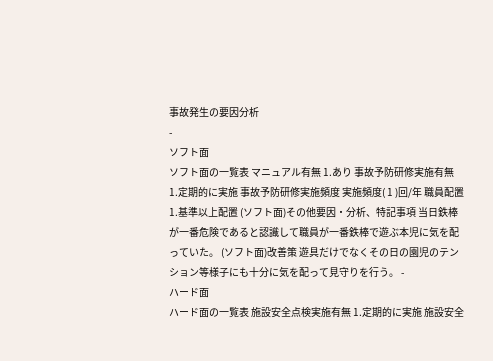事故発生の要因分析
-
ソフト面
ソフト面の一覧表 マニュアル有無 1.あり 事故予防研修実施有無 1.定期的に実施 事故予防研修実施頻度 実施頻度( 1 )回/年 職員配置 1.基準以上配置 (ソフト面)その他要因・分析、特記事項 当日鉄棒が一番危険であると認識して職員が一番鉄棒で遊ぶ本児に気を配っていた。 (ソフト面)改善策 遊具だけでなくその日の園児のテンション等様子にも十分に気を配って見守りを行う。 -
ハード面
ハード面の一覧表 施設安全点検実施有無 1.定期的に実施 施設安全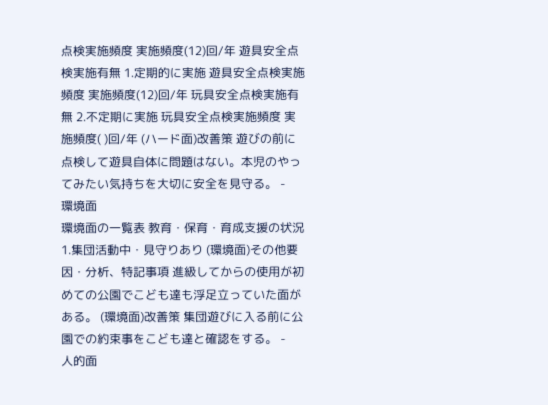点検実施頻度 実施頻度(12)回/年 遊具安全点検実施有無 1.定期的に実施 遊具安全点検実施頻度 実施頻度(12)回/年 玩具安全点検実施有無 2.不定期に実施 玩具安全点検実施頻度 実施頻度( )回/年 (ハード面)改善策 遊びの前に点検して遊具自体に問題はない。本児のやってみたい気持ちを大切に安全を見守る。 -
環境面
環境面の一覧表 教育・保育・育成支援の状況 1.集団活動中・見守りあり (環境面)その他要因・分析、特記事項 進級してからの使用が初めての公園でこども達も浮足立っていた面がある。 (環境面)改善策 集団遊びに入る前に公園での約束事をこども達と確認をする。 -
人的面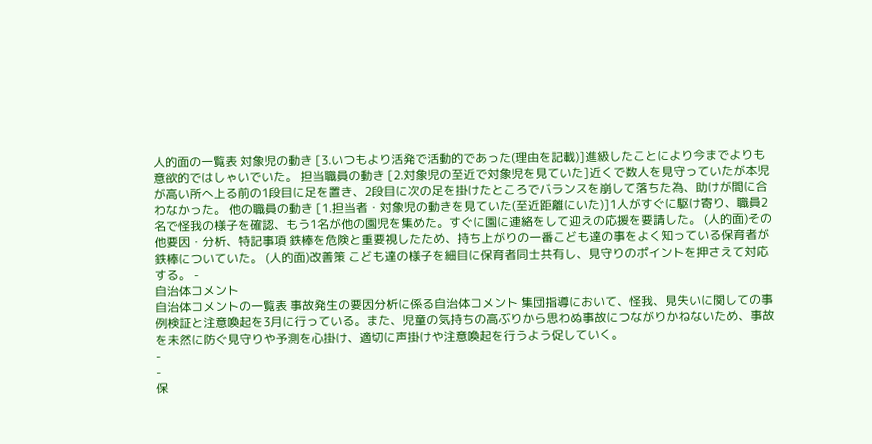人的面の一覧表 対象児の動き [3.いつもより活発で活動的であった(理由を記載)]進級したことにより今までよりも意欲的ではしゃいでいた。 担当職員の動き [2.対象児の至近で対象児を見ていた]近くで数人を見守っていたが本児が高い所へ上る前の1段目に足を置き、2段目に次の足を掛けたところでバランスを崩して落ちた為、助けが間に合わなかった。 他の職員の動き [1.担当者・対象児の動きを見ていた(至近距離にいた)]1人がすぐに駆け寄り、職員2名で怪我の様子を確認、もう1名が他の園児を集めた。すぐに園に連絡をして迎えの応援を要請した。 (人的面)その他要因・分析、特記事項 鉄棒を危険と重要視したため、持ち上がりの一番こども達の事をよく知っている保育者が鉄棒についていた。 (人的面)改善策 こども達の様子を細目に保育者同士共有し、見守りのポイントを押さえて対応する。 -
自治体コメント
自治体コメントの一覧表 事故発生の要因分析に係る自治体コメント 集団指導において、怪我、見失いに関しての事例検証と注意喚起を3月に行っている。また、児童の気持ちの高ぶりから思わぬ事故につながりかねないため、事故を未然に防ぐ見守りや予測を心掛け、適切に声掛けや注意喚起を行うよう促していく。
-
-
保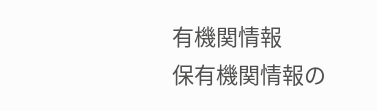有機関情報
保有機関情報の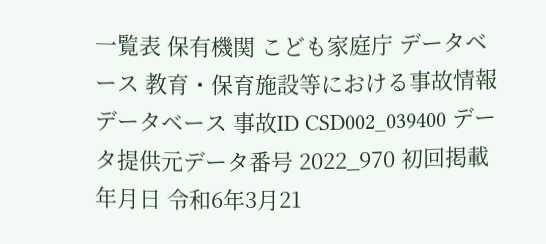一覧表 保有機関 こども家庭庁 データベース 教育・保育施設等における事故情報データベース 事故ID CSD002_039400 データ提供元データ番号 2022_970 初回掲載年月日 令和6年3月21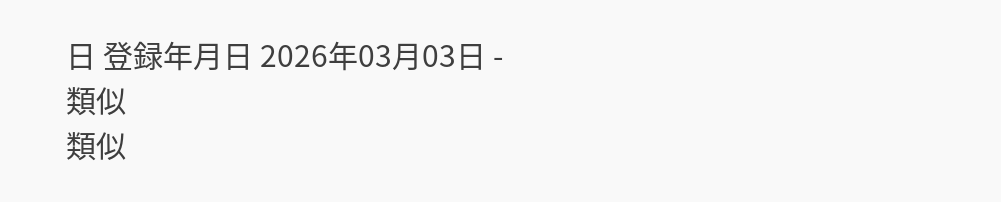日 登録年月日 2026年03月03日 -
類似
類似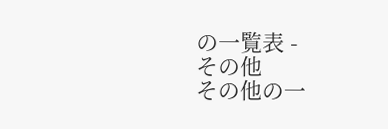の一覧表 -
その他
その他の一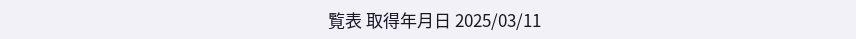覧表 取得年月日 2025/03/11